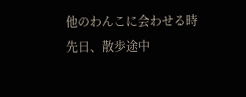他のわんこに会わせる時
先日、散歩途中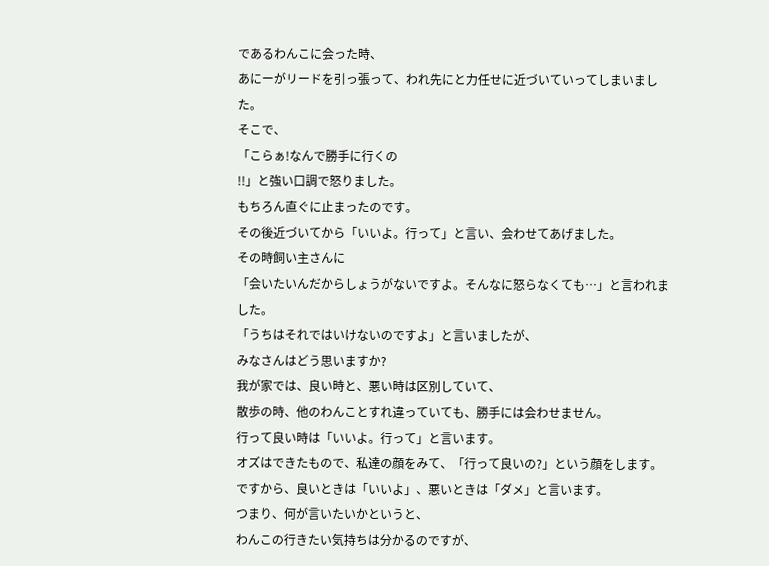であるわんこに会った時、
あにーがリードを引っ張って、われ先にと力任せに近づいていってしまいました。
そこで、
「こらぁ!なんで勝手に行くの
!!」と強い口調で怒りました。
もちろん直ぐに止まったのです。
その後近づいてから「いいよ。行って」と言い、会わせてあげました。
その時飼い主さんに
「会いたいんだからしょうがないですよ。そんなに怒らなくても…」と言われました。
「うちはそれではいけないのですよ」と言いましたが、
みなさんはどう思いますか?
我が家では、良い時と、悪い時は区別していて、
散歩の時、他のわんことすれ違っていても、勝手には会わせません。
行って良い時は「いいよ。行って」と言います。
オズはできたもので、私達の顔をみて、「行って良いの?」という顔をします。
ですから、良いときは「いいよ」、悪いときは「ダメ」と言います。
つまり、何が言いたいかというと、
わんこの行きたい気持ちは分かるのですが、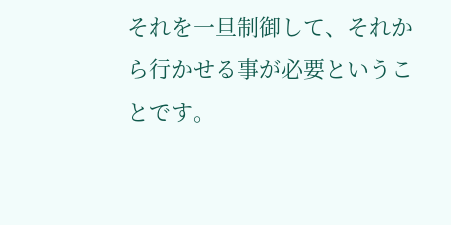それを一旦制御して、それから行かせる事が必要ということです。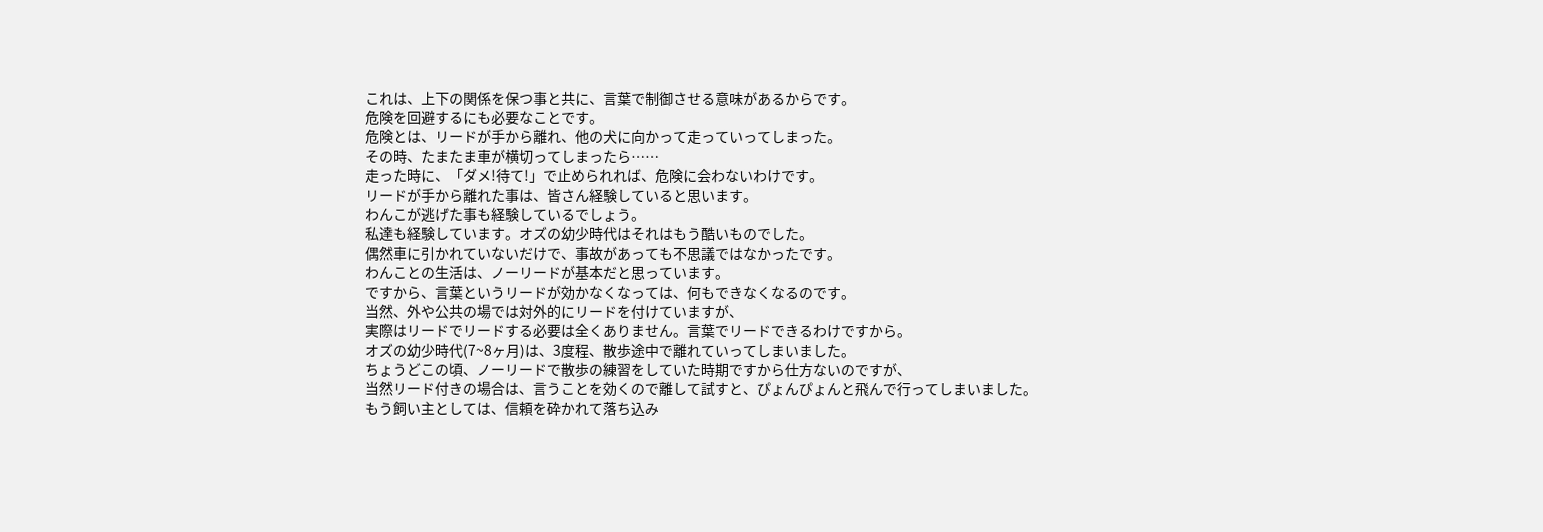これは、上下の関係を保つ事と共に、言葉で制御させる意味があるからです。
危険を回避するにも必要なことです。
危険とは、リードが手から離れ、他の犬に向かって走っていってしまった。
その時、たまたま車が横切ってしまったら……
走った時に、「ダメ!待て!」で止められれば、危険に会わないわけです。
リードが手から離れた事は、皆さん経験していると思います。
わんこが逃げた事も経験しているでしょう。
私達も経験しています。オズの幼少時代はそれはもう酷いものでした。
偶然車に引かれていないだけで、事故があっても不思議ではなかったです。
わんことの生活は、ノーリードが基本だと思っています。
ですから、言葉というリードが効かなくなっては、何もできなくなるのです。
当然、外や公共の場では対外的にリードを付けていますが、
実際はリードでリードする必要は全くありません。言葉でリードできるわけですから。
オズの幼少時代(7~8ヶ月)は、3度程、散歩途中で離れていってしまいました。
ちょうどこの頃、ノーリードで散歩の練習をしていた時期ですから仕方ないのですが、
当然リード付きの場合は、言うことを効くので離して試すと、ぴょんぴょんと飛んで行ってしまいました。
もう飼い主としては、信頼を砕かれて落ち込み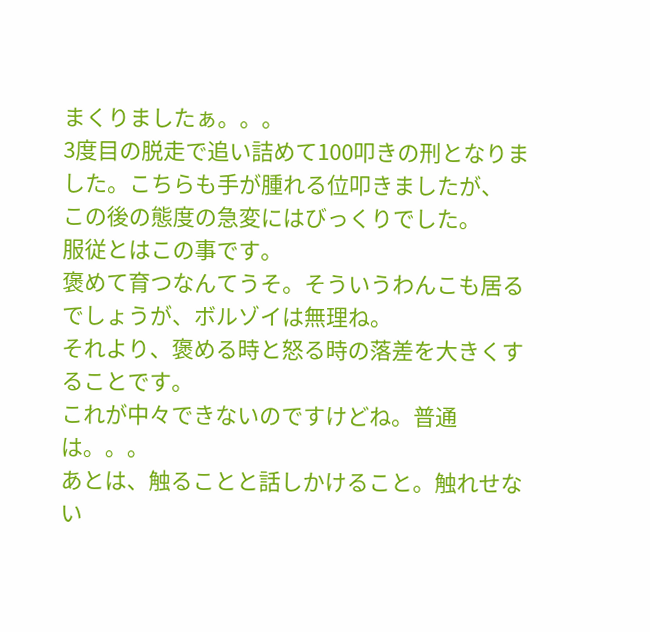まくりましたぁ。。。
3度目の脱走で追い詰めて100叩きの刑となりました。こちらも手が腫れる位叩きましたが、
この後の態度の急変にはびっくりでした。
服従とはこの事です。
褒めて育つなんてうそ。そういうわんこも居るでしょうが、ボルゾイは無理ね。
それより、褒める時と怒る時の落差を大きくすることです。
これが中々できないのですけどね。普通は。。。
あとは、触ることと話しかけること。触れせない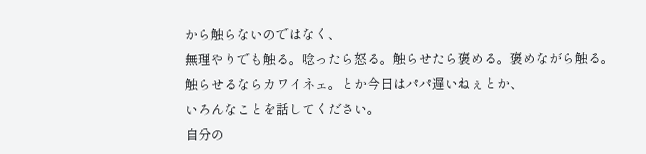から触らないのではなく、
無理やりでも触る。唸ったら怒る。触らせたら褒める。褒めながら触る。
触らせるならカワイネェ。とか今日はパパ遅いねぇとか、
いろんなことを話してください。
自分の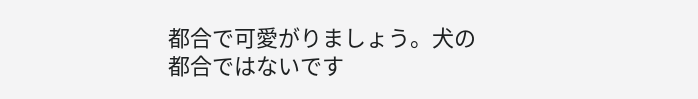都合で可愛がりましょう。犬の都合ではないです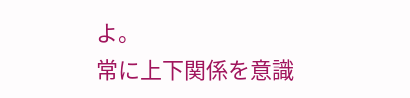よ。
常に上下関係を意識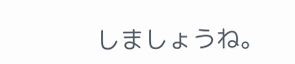しましょうね。